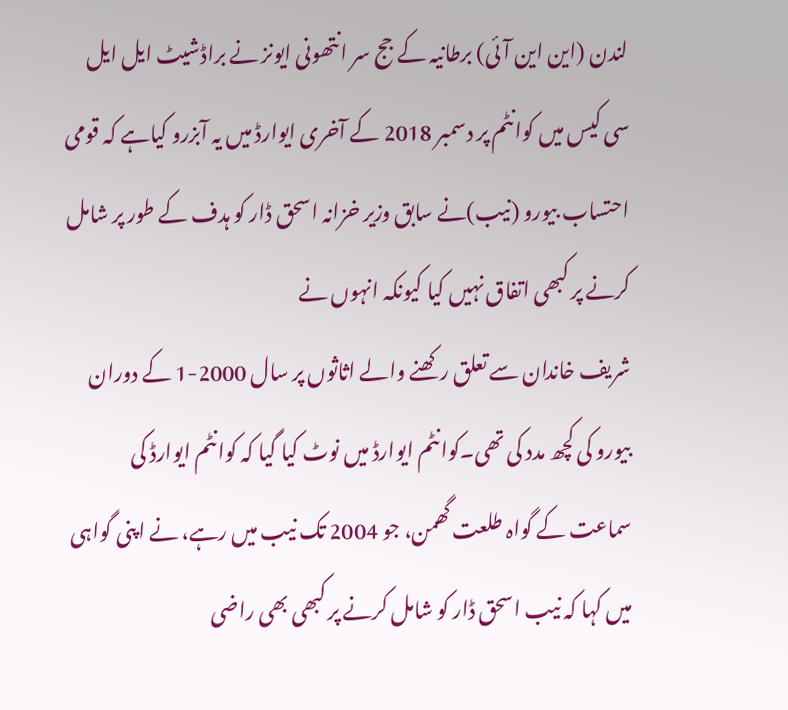لندن (این این آئی) برطانیہ کے جج سر انتھونی ایونز نے براڈشیٹ ایل ایل سی کیس میں کوانٹم پر دسمبر 2018 کے آخری ایوارڈ میں یہ آبزرو کیاہے کہ قومی احتساب بیورو (نیب)نے سابق وزیر خزانہ اسحق ڈار کو ہدف کے طور پر شامل کرنے پر کبھی اتفاق نہیں کیا کیونکہ انہوں نے
شریف خاندان سے تعلق رکھنے والے اثاثوں پر سال 2000-1 کے دوران بیورو کی کچھ مدد کی تھی۔کوانٹم ایوارڈ میں نوٹ کیا گیا کہ کوانٹم ایوارڈ کی سماعت کے گواہ طلعت گھمن، جو 2004 تک نیب میں رہے، نے اپنی گواہی میں کہا کہ نیب اسحق ڈار کو شامل کرنے پر کبھی بھی راضی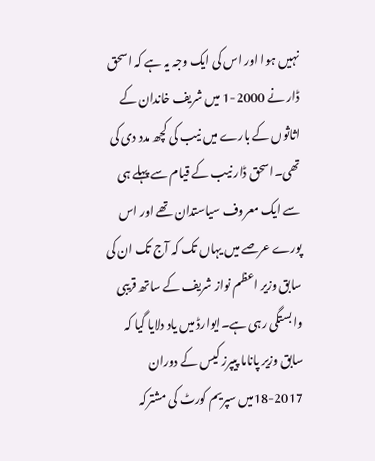نہیں ہوا اور اس کی ایک وجہ یہ ہے کہ اسحق ڈار نے 2000-1 میں شریف خاندان کے اثاثوں کے بارے میں نیب کی کچھ مدد دی کی تھی۔اسحق ڈار نیب کے قیام سے پہلے ہی سے ایک معروف سیاستدان تھے اور اس پورے عرصے میں یہاں تک کہ آج تک ان کی سابق وزیر اعظم نواز شریف کے ساتھ قریبی وابستگی رہی ہے۔ایوارڈ میں یاد دلایا گیا کہ سابق وزیر پاناما پیپرز کیس کے دوران 2017-18میں سپریم کورٹ کی مشترکہ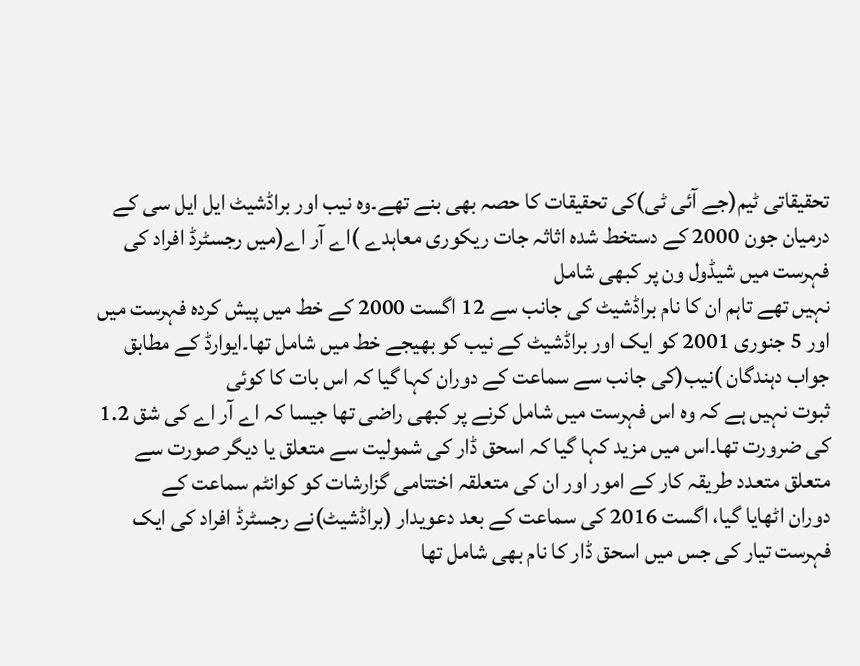تحقیقاتی ٹیم(جے آئی ٹی)کی تحقیقات کا حصہ بھی بنے تھے۔وہ نیب اور براڈشیٹ ایل ایل سی کے درمیان جون 2000 کے دستخط شدہ اثاثہ جات ریکوری معاہدے )اے آر اے(میں رجسٹرڈ افراد کی فہرست میں شیڈول ون پر کبھی شامل
نہیں تھے تاہم ان کا نام براڈشیٹ کی جانب سے 12 اگست 2000 کے خط میں پیش کردہ فہرست میں اور 5 جنوری 2001 کو ایک اور براڈشیٹ کے نیب کو بھیجے خط میں شامل تھا۔ایوارڈ کے مطابق جواب دہندگان )نیب(کی جانب سے سماعت کے دوران کہا گیا کہ اس بات کا کوئی
ثبوت نہیں ہے کہ وہ اس فہرست میں شامل کرنے پر کبھی راضی تھا جیسا کہ اے آر اے کی شق 1.2 کی ضرورت تھا۔اس میں مزید کہا گیا کہ اسحق ڈار کی شمولیت سے متعلق یا دیگر صورت سے متعلق متعدد طریقہ کار کے امور اور ان کی متعلقہ اختتامی گزارشات کو کوانٹم سماعت کے
دوران اٹھایا گیا، اگست 2016 کی سماعت کے بعد دعویدار (براڈشیٹ)نے رجسٹرڈ افراد کی ایک فہرست تیار کی جس میں اسحق ڈار کا نام بھی شامل تھا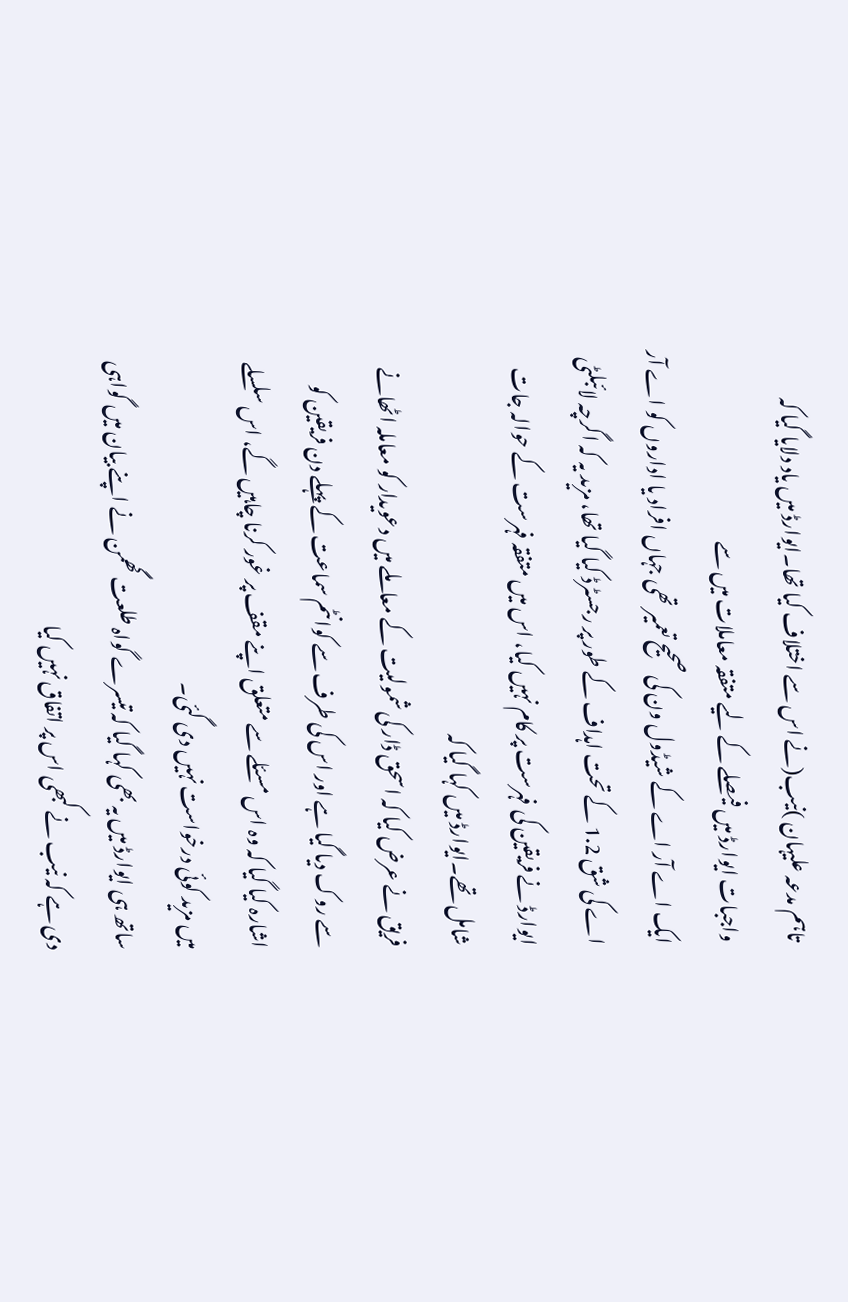تاہم مدعہ علیہان )نیب(نے اس سے اختلاف کیا تھا۔ایوارڈ میں یاد دلایا گیا کہ واجبات ایوارڈ میں فیصلے کے لیے متفقہ معاملات میں سے
ایک اے آر اے کے شیڈول ون کی صحیح تعمیر تھی جہاں افراد یا اداروں کو اے آر اے کی شق 1.2 کے تحت اہداف کے طور پر رجسٹرڈ کیا گیا تھا، مزید یہ کہ اگرچہ لائبلٹی ایوارڈ نے فریقین کی فہرست پر کام نہیں کیا، اس میں متفقہ فہرست کے حوالہ جات شامل تھے۔ایوارڈ میں کہا گیا کہ
فریق نے عرض کیا کہ اسحق ڈار کی شمولیت کے معاملے میں دعویدار کو معاملہ اٹھانے سے روک دیا گیا ہے اور اس کی طرف سے کوانٹم سماعت کے پہلے دن فریقین کو اشارہ کیا گیا کہ وہ اس مسئلے سے متعلق اپنے مقف پر غور کرنا چاہیں گے، اس سلسلے میں مزید کوئی درخواست نہیں دی گئی۔
ساتھ ہی ایوارڈ میں یہ بھی کہا گیا کہ تیسرے گواہ طلعت گھمن نے اپنے بیان میں گواہی دی ہے کہ نیب نے کبھی اس پر اتفاق نہیں کیا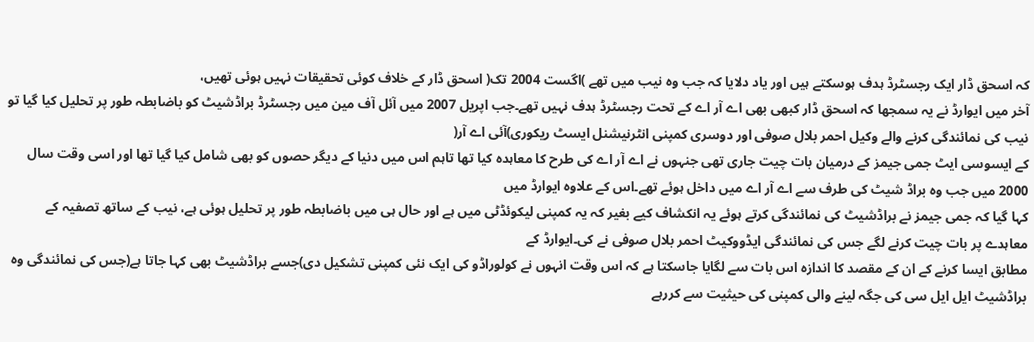کہ اسحق ڈار ایک رجسٹرڈ ہدف ہوسکتے ہیں اور یاد دلایا کہ جب وہ نیب میں تھے )اگست 2004 تک( اسحق ڈار کے خلاف کوئی تحقیقات نہیں ہوئی تھیں،
آخر میں ایوارڈ نے یہ سمجھا کہ اسحق ڈار کبھی بھی اے آر اے کے تحت رجسٹرڈ ہدف نہیں تھے۔جب اپریل 2007 میں آئل آف مین میں رجسٹرڈ براڈشیٹ کو باضابطہ طور پر تحلیل کیا گیا تو نیب کی نمائندگی کرنے والے وکیل احمر بلال صوفی اور دوسری کمپنی انٹرنیشنل ایسٹ ریکوری)آئی اے آر(
کے ایسوسی ایٹ جمی جیمز کے درمیان بات چیت جاری تھی جنہوں نے اے آر اے کی طرح کا معاہدہ کیا تھا تاہم اس میں دنیا کے دیگر حصوں کو بھی شامل کیا گیا تھا اور اسی وقت سال 2000 میں جب وہ براڈ شیٹ کی طرف سے اے آر اے میں داخل ہوئے تھے۔اس کے علاوہ ایوارڈ میں
کہا گیا کہ جمی جیمز نے براڈشیٹ کی نمائندگی کرتے ہوئے یہ انکشاف کیے بغیر کہ یہ کمپنی لیکوئڈٹی میں ہے اور حال ہی میں باضابطہ طور پر تحلیل ہوئی ہے، نیب کے ساتھ تصفیہ کے معاہدے پر بات چیت کرنے لگے جس کی نمائندگی ایڈووکیٹ احمر بلال صوفی نے کی۔ایوارڈ کے
مطابق ایسا کرنے کے ان کے مقصد کا اندازہ اس بات سے لگایا جاسکتا ہے کہ اس وقت انہوں نے کولوراڈو کی ایک نئی کمپنی تشکیل دی)جسے براڈشیٹ بھی کہا جاتا ہے(جس کی نمائندگی وہ براڈشیٹ ایل ایل سی کی جگہ لینے والی کمپنی کی حیثیت سے کررہے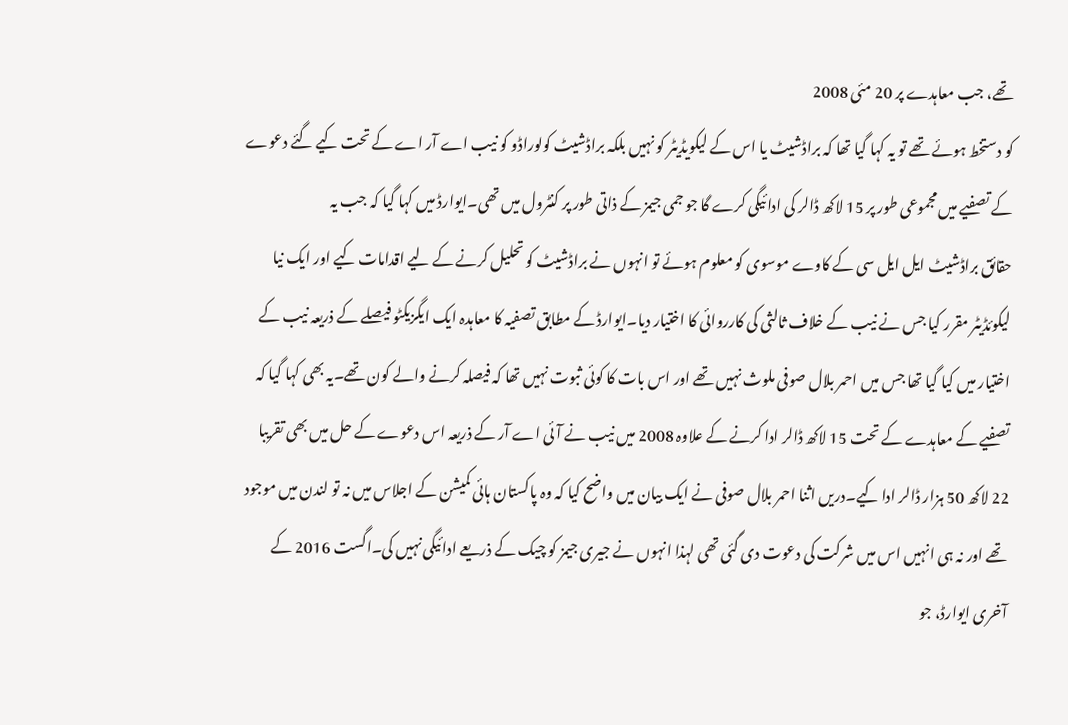تھے، جب معاہدے پر 20 مئی 2008
کو دستخط ہوئے تھے تو یہ کہا گیا تھا کہ براڈشیٹ یا اس کے لیکویڈیٹر کو نہیں بلکہ براڈشیٹ کولوراڈو کو نیب اے آر اے کے تحت کیے گئے دعوے کے تصفیے میں مجموعی طور پر 15 لاکھ ڈالر کی ادائیگی کرے گا جو جمی جیمز کے ذاتی طور پر کنٹرول میں تھی۔ایوارڈ میں کہا گیا کہ جب یہ
حقائق براڈشیٹ ایل ایل سی کے کاوے موسوی کو معلوم ہوئے تو انہوں نے براڈشیٹ کو تحلیل کرنے کے لیے اقدامات کیے اور ایک نیا لیکوئڈیٹر مقرر کیا جس نے نیب کے خلاف ثالثی کی کارروائی کا اختیار دیا۔ایوارڈ کے مطابق تصفیہ کا معاہدہ ایک ایگزیکٹو فیصلے کے ذریعہ نیب کے
اختیار میں کیا گیا تھا جس میں احمر بلال صوفی ملوث نہیں تھے اور اس بات کا کوئی ثبوت نہیں تھا کہ فیصلہ کرنے والے کون تھے۔یہ بھی کہا گیا کہ تصفیے کے معاہدے کے تحت 15 لاکھ ڈالر ادا کرنے کے علاوہ 2008 میں نیب نے آئی اے آر کے ذریعہ اس دعوے کے حل میں بھی تقریبا
22 لاکھ 50 ہزار ڈالر ادا کیے۔دریں اثنا احمر بلال صوفی نے ایک بیان میں واضح کیا کہ وہ پاکستان ہائی کمیشن کے اجلاس میں نہ تو لندن میں موجود تھے اور نہ ہی انہیں اس میں شرکت کی دعوت دی گئی تھی لہذا انہوں نے جیری جیمز کو چیک کے ذریعے ادائیگی نہیں کی۔اگست 2016 کے
آخری ایوارڈ، جو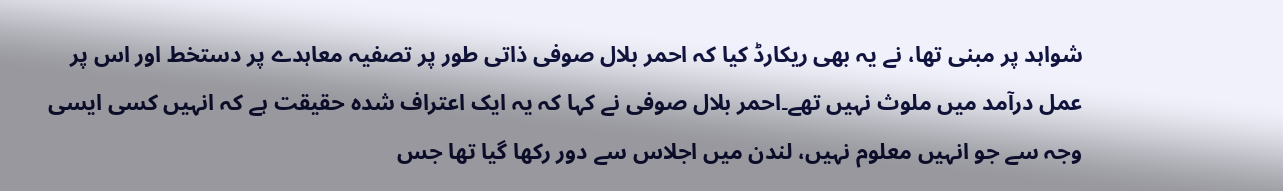شواہد پر مبنی تھا، نے یہ بھی ریکارڈ کیا کہ احمر بلال صوفی ذاتی طور پر تصفیہ معاہدے پر دستخط اور اس پر عمل درآمد میں ملوث نہیں تھے۔احمر بلال صوفی نے کہا کہ یہ ایک اعتراف شدہ حقیقت ہے کہ انہیں کسی ایسی وجہ سے جو انہیں معلوم نہیں، لندن میں اجلاس سے دور رکھا گیا تھا جس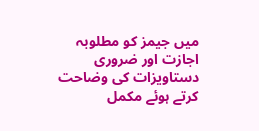میں جیمز کو مطلوبہ اجازت اور ضروری دستاویزات کی وضاحت کرتے ہوئے مکمل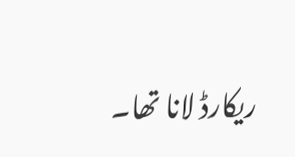ریکارڈ لانا تھا۔